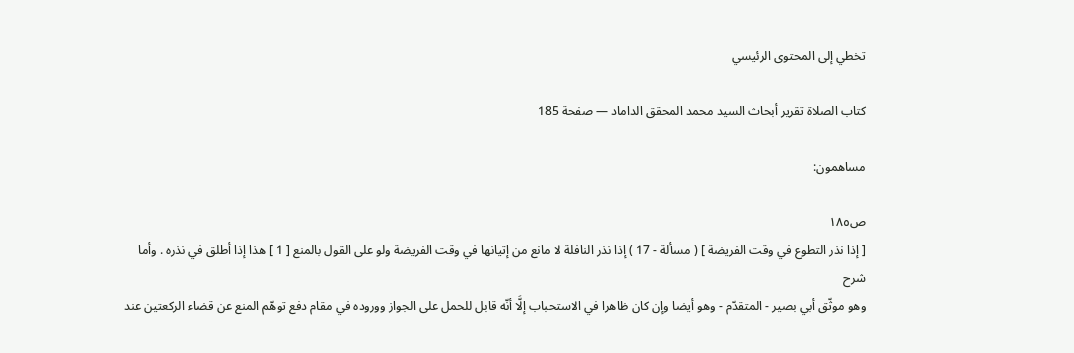تخطي إلى المحتوى الرئيسي

كتاب الصلاة تقرير أبحاث السيد محمد المحقق الداماد — صفحة 185

مساهمون:

ص١٨٥
[ إذا نذر التطوع في وقت الفريضة ] ( مسألة - 17 ) إذا نذر النافلة لا مانع من إتيانها في وقت الفريضة ولو على القول بالمنع [ 1 ] هذا إذا أطلق في نذره . وأما
شرح
وهو موثّق أبي بصير - المتقدّم - وهو أيضا وإن كان ظاهرا في الاستحباب إلَّا أنّه قابل للحمل على الجواز ووروده في مقام دفع توهّم المنع عن قضاء الركعتين عند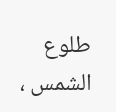طلوع الشمس ،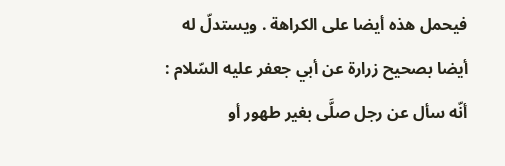فيحمل هذه أيضا على الكراهة . ويستدلّ له أيضا بصحيح زرارة عن أبي جعفر عليه السّلام : أنّه سأل عن رجل صلَّى بغير طهور أو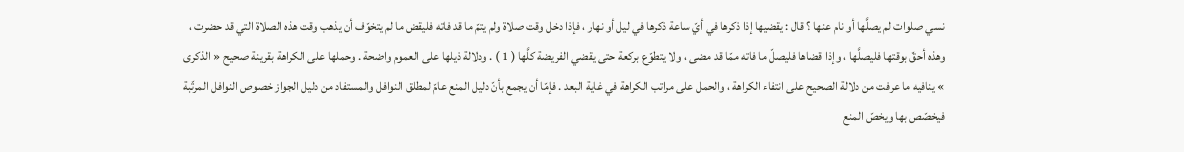نسي صلوات لم يصلَّها أو نام عنها ؟ قال : يقضيها إذا ذكرها في أيّ ساعة ذكرها في ليل أو نهار ، فإذا دخل وقت صلاة ولم يتمّ ما قد فاته فليقض ما لم يتخوّف أن يذهب وقت هذه الصلاة التي قد حضرت ، وهذه أحقّ بوقتها فليصلَّها ، وإذا قضاها فليصلّ ما فاته ممّا قد مضى ، ولا يتطوّع بركعة حتى يقضي الفريضة كلَّها ( 1 ) . ودلالة ذيلها على العموم واضحة . وحملها على الكراهة بقرينة صحيح « الذكرى » ينافيه ما عرفت من دلالة الصحيح على انتفاء الكراهة ، والحمل على مراتب الكراهة في غاية البعد . فإمّا أن يجمع بأنّ دليل المنع عامّ لمطلق النوافل والمستفاد من دليل الجواز خصوص النوافل المرتّبة فيخصّص بها ويخصّ المنع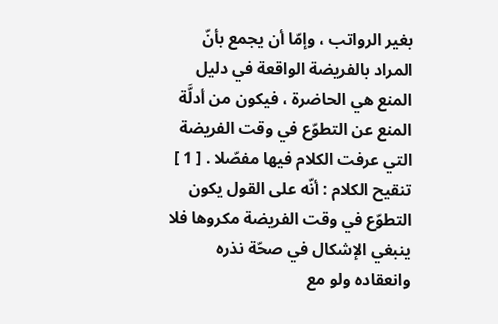بغير الرواتب ، وإمّا أن يجمع بأنّ المراد بالفريضة الواقعة في دليل المنع هي الحاضرة ، فيكون من أدلَّة المنع عن التطوّع في وقت الفريضة التي عرفت الكلام فيها مفصّلا . [ 1 ] تنقيح الكلام : أنّه على القول يكون التطوّع في وقت الفريضة مكروها فلا ينبغي الإشكال في صحّة نذره وانعقاده ولو مع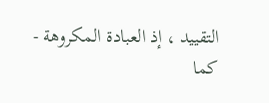التقييد ، إذ العبادة المكروهة - كما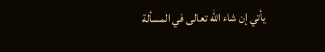يأتي إن شاء الله تعالى في المسألة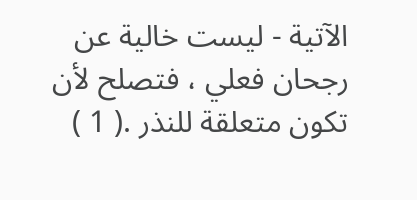الآتية - ليست خالية عن رجحان فعلي ، فتصلح لأن تكون متعلقة للنذر .( 1 )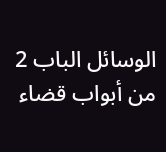الوسائل الباب 2 من أبواب قضاء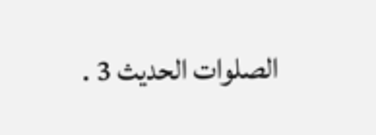الصلوات الحديث 3 .